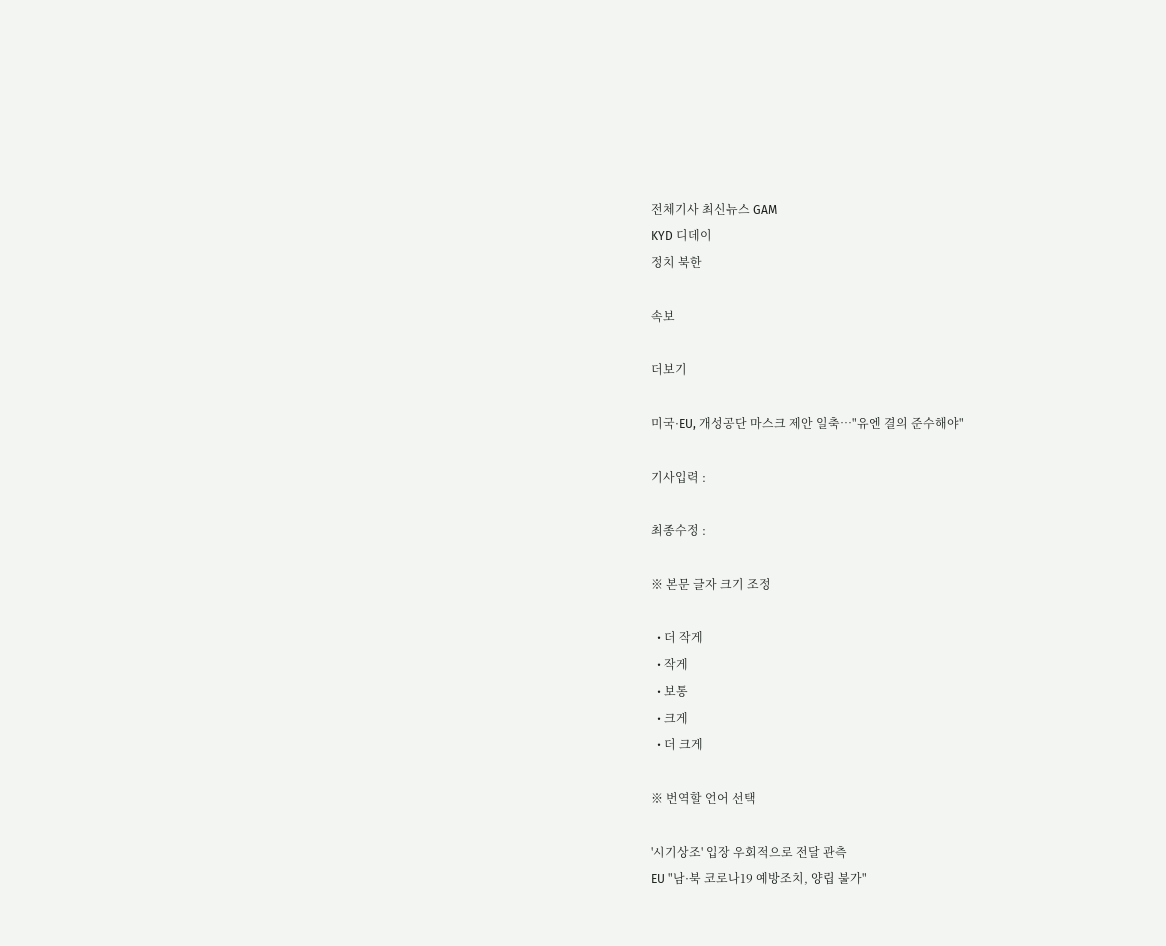전체기사 최신뉴스 GAM
KYD 디데이
정치 북한

속보

더보기

미국·EU, 개성공단 마스크 제안 일축…"유엔 결의 준수해야"

기사입력 :

최종수정 :

※ 본문 글자 크기 조정

  • 더 작게
  • 작게
  • 보통
  • 크게
  • 더 크게

※ 번역할 언어 선택

'시기상조' 입장 우회적으로 전달 관측
EU "남·북 코로나19 예방조치, 양립 불가"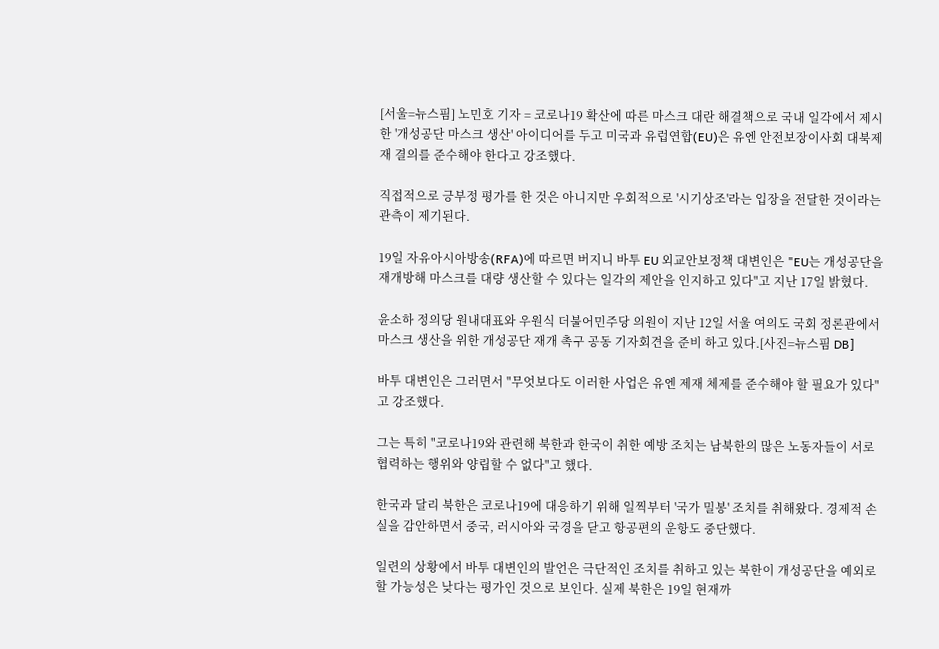[서울=뉴스핌] 노민호 기자 = 코로나19 확산에 따른 마스크 대란 해결책으로 국내 일각에서 제시한 '개성공단 마스크 생산' 아이디어를 두고 미국과 유럽연합(EU)은 유엔 안전보장이사회 대북제재 결의를 준수해야 한다고 강조했다.

직접적으로 긍부정 평가를 한 것은 아니지만 우회적으로 '시기상조'라는 입장을 전달한 것이라는 관측이 제기된다.

19일 자유아시아방송(RFA)에 따르면 버지니 바투 EU 외교안보정책 대변인은 "EU는 개성공단을 재개방해 마스크를 대량 생산할 수 있다는 일각의 제안을 인지하고 있다"고 지난 17일 밝혔다.

윤소하 정의당 원내대표와 우원식 더불어민주당 의원이 지난 12일 서울 여의도 국회 정론관에서 마스크 생산을 위한 개성공단 재개 촉구 공동 기자회견을 준비 하고 있다.[사진=뉴스핌 DB]

바투 대변인은 그러면서 "무엇보다도 이러한 사업은 유엔 제재 체제를 준수해야 할 필요가 있다"고 강조했다.

그는 특히 "코로나19와 관련해 북한과 한국이 취한 예방 조치는 남북한의 많은 노동자들이 서로 협력하는 행위와 양립할 수 없다"고 했다.

한국과 달리 북한은 코로나19에 대응하기 위해 일찍부터 '국가 밀봉' 조치를 취해왔다. 경제적 손실을 감안하면서 중국, 러시아와 국경을 닫고 항공편의 운항도 중단했다.

일련의 상황에서 바투 대변인의 발언은 극단적인 조치를 취하고 있는 북한이 개성공단을 예외로 할 가능성은 낮다는 평가인 것으로 보인다. 실제 북한은 19일 현재까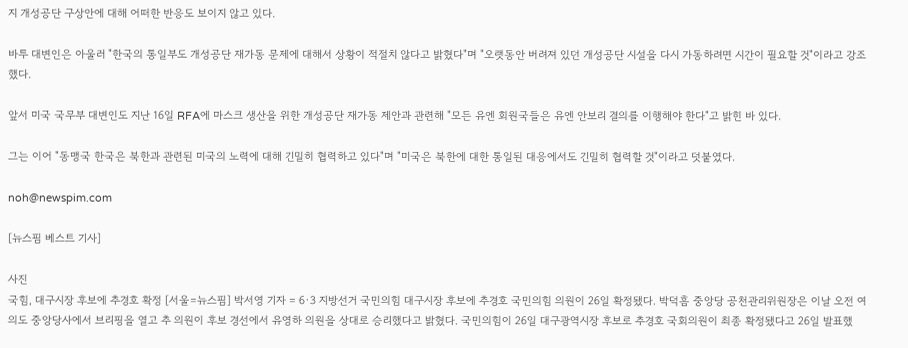지 개성공단 구상안에 대해 어떠한 반응도 보이지 않고 있다.

바투 대변인은 아울러 "한국의 통일부도 개성공단 재가동 문제에 대해서 상황이 적절치 않다고 밝혔다"며 "오랫동안 버려져 있던 개성공단 시설을 다시 가동하려면 시간이 필요할 것"이라고 강조했다.

앞서 미국 국무부 대변인도 지난 16일 RFA에 마스크 생산을 위한 개성공단 재가동 제안과 관련해 "모든 유엔 회원국들은 유엔 안보리 결의를 이행해야 한다"고 밝힌 바 있다.

그는 이어 "동맹국 한국은 북한과 관련된 미국의 노력에 대해 긴밀히 협력하고 있다"며 "미국은 북한에 대한 통일된 대응에서도 긴밀히 협력할 것"이라고 덧붙였다.

noh@newspim.com

[뉴스핌 베스트 기사]

사진
국힘, 대구시장 후보에 추경호 확정 [서울=뉴스핌] 박서영 기자 = 6·3 지방선거 국민의힘 대구시장 후보에 추경호 국민의힘 의원이 26일 확정됐다. 박덕흠 중앙당 공천관리위원장은 이날 오전 여의도 중앙당사에서 브리핑을 열고 추 의원이 후보 경선에서 유영하 의원을 상대로 승리했다고 밝혔다. 국민의힘이 26일 대구광역시장 후보로 추경호 국회의원이 최종 확정됐다고 26일 발표했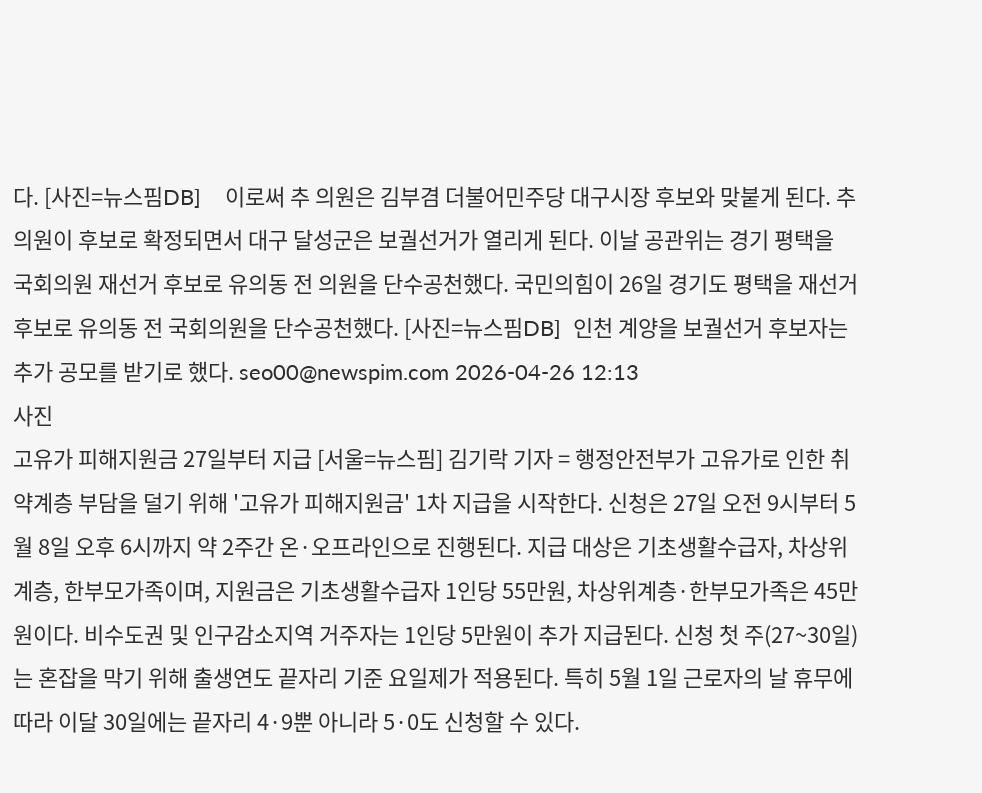다. [사진=뉴스핌DB]    이로써 추 의원은 김부겸 더불어민주당 대구시장 후보와 맞붙게 된다. 추 의원이 후보로 확정되면서 대구 달성군은 보궐선거가 열리게 된다. 이날 공관위는 경기 평택을 국회의원 재선거 후보로 유의동 전 의원을 단수공천했다. 국민의힘이 26일 경기도 평택을 재선거 후보로 유의동 전 국회의원을 단수공천했다. [사진=뉴스핌DB]  인천 계양을 보궐선거 후보자는 추가 공모를 받기로 했다. seo00@newspim.com 2026-04-26 12:13
사진
고유가 피해지원금 27일부터 지급 [서울=뉴스핌] 김기락 기자 = 행정안전부가 고유가로 인한 취약계층 부담을 덜기 위해 '고유가 피해지원금' 1차 지급을 시작한다. 신청은 27일 오전 9시부터 5월 8일 오후 6시까지 약 2주간 온·오프라인으로 진행된다. 지급 대상은 기초생활수급자, 차상위계층, 한부모가족이며, 지원금은 기초생활수급자 1인당 55만원, 차상위계층·한부모가족은 45만원이다. 비수도권 및 인구감소지역 거주자는 1인당 5만원이 추가 지급된다. 신청 첫 주(27~30일)는 혼잡을 막기 위해 출생연도 끝자리 기준 요일제가 적용된다. 특히 5월 1일 근로자의 날 휴무에 따라 이달 30일에는 끝자리 4·9뿐 아니라 5·0도 신청할 수 있다.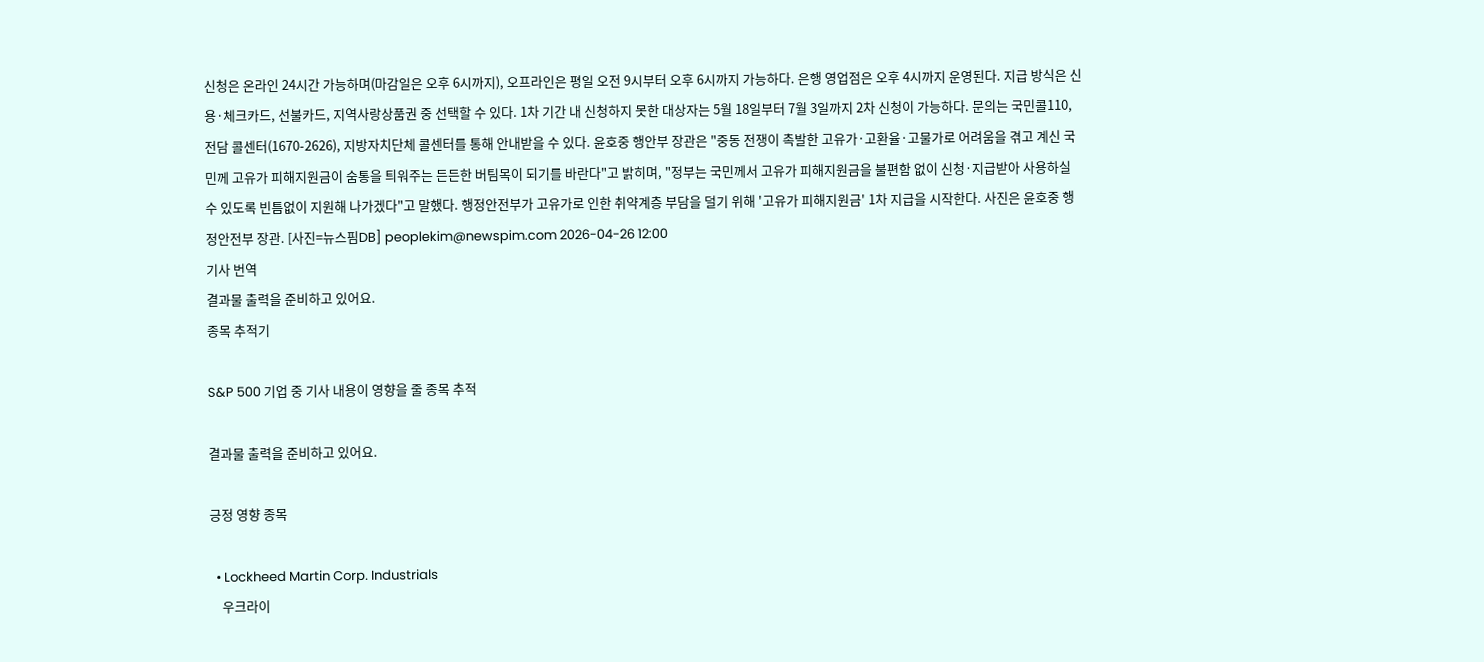신청은 온라인 24시간 가능하며(마감일은 오후 6시까지), 오프라인은 평일 오전 9시부터 오후 6시까지 가능하다. 은행 영업점은 오후 4시까지 운영된다. 지급 방식은 신용·체크카드, 선불카드, 지역사랑상품권 중 선택할 수 있다. 1차 기간 내 신청하지 못한 대상자는 5월 18일부터 7월 3일까지 2차 신청이 가능하다. 문의는 국민콜110, 전담 콜센터(1670-2626), 지방자치단체 콜센터를 통해 안내받을 수 있다. 윤호중 행안부 장관은 "중동 전쟁이 촉발한 고유가·고환율·고물가로 어려움을 겪고 계신 국민께 고유가 피해지원금이 숨통을 틔워주는 든든한 버팀목이 되기를 바란다"고 밝히며, "정부는 국민께서 고유가 피해지원금을 불편함 없이 신청·지급받아 사용하실 수 있도록 빈틈없이 지원해 나가겠다"고 말했다. 행정안전부가 고유가로 인한 취약계층 부담을 덜기 위해 '고유가 피해지원금' 1차 지급을 시작한다. 사진은 윤호중 행정안전부 장관. [사진=뉴스핌DB] peoplekim@newspim.com 2026-04-26 12:00
기사 번역
결과물 출력을 준비하고 있어요.
종목 추적기

S&P 500 기업 중 기사 내용이 영향을 줄 종목 추적

결과물 출력을 준비하고 있어요.

긍정 영향 종목

  • Lockheed Martin Corp. Industrials
    우크라이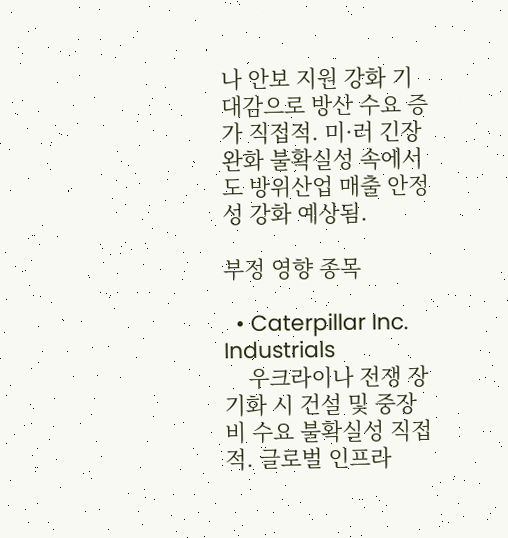나 안보 지원 강화 기대감으로 방산 수요 증가 직접적. 미·러 긴장 완화 불확실성 속에서도 방위산업 매출 안정성 강화 예상됨.

부정 영향 종목

  • Caterpillar Inc. Industrials
    우크라이나 전쟁 장기화 시 건설 및 중장비 수요 불확실성 직접적. 글로벌 인프라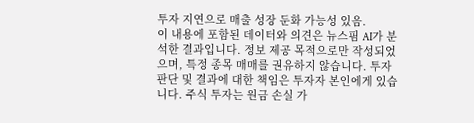투자 지연으로 매출 성장 둔화 가능성 있음.
이 내용에 포함된 데이터와 의견은 뉴스핌 AI가 분석한 결과입니다. 정보 제공 목적으로만 작성되었으며, 특정 종목 매매를 권유하지 않습니다. 투자 판단 및 결과에 대한 책임은 투자자 본인에게 있습니다. 주식 투자는 원금 손실 가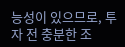능성이 있으므로, 투자 전 충분한 조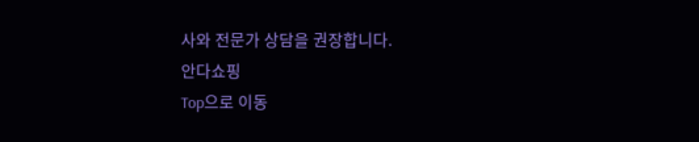사와 전문가 상담을 권장합니다.
안다쇼핑
Top으로 이동